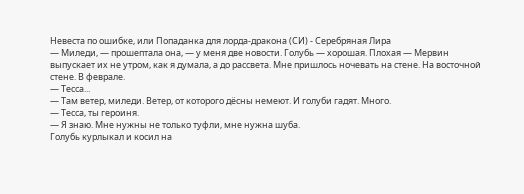Невеста по ошибке, или Попаданка для лорда-дракона (СИ) - Серебряная Лира
— Миледи, — прошептала она, — у меня две новости. Голубь — хорошая. Плохая — Мервин выпускает их не утром, как я думала, а до рассвета. Мне пришлось ночевать на стене. На восточной стене. В феврале.
— Тесса...
— Там ветер, миледи. Ветер, от которого дёсны немеют. И голуби гадят. Много.
— Тесса, ты героиня.
— Я знаю. Мне нужны не только туфли, мне нужна шуба.
Голубь курлыкал и косил на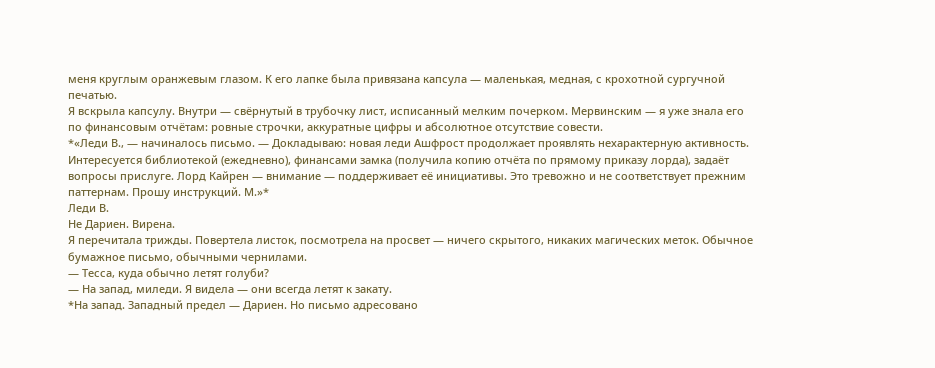меня круглым оранжевым глазом. К его лапке была привязана капсула — маленькая, медная, с крохотной сургучной печатью.
Я вскрыла капсулу. Внутри — свёрнутый в трубочку лист, исписанный мелким почерком. Мервинским — я уже знала его по финансовым отчётам: ровные строчки, аккуратные цифры и абсолютное отсутствие совести.
*«Леди В., — начиналось письмо. — Докладываю: новая леди Ашфрост продолжает проявлять нехарактерную активность. Интересуется библиотекой (ежедневно), финансами замка (получила копию отчёта по прямому приказу лорда), задаёт вопросы прислуге. Лорд Кайрен — внимание — поддерживает её инициативы. Это тревожно и не соответствует прежним паттернам. Прошу инструкций. М.»*
Леди В.
Не Дариен. Вирена.
Я перечитала трижды. Повертела листок, посмотрела на просвет — ничего скрытого, никаких магических меток. Обычное бумажное письмо, обычными чернилами.
— Тесса, куда обычно летят голуби?
— На запад, миледи. Я видела — они всегда летят к закату.
*На запад. Западный предел — Дариен. Но письмо адресовано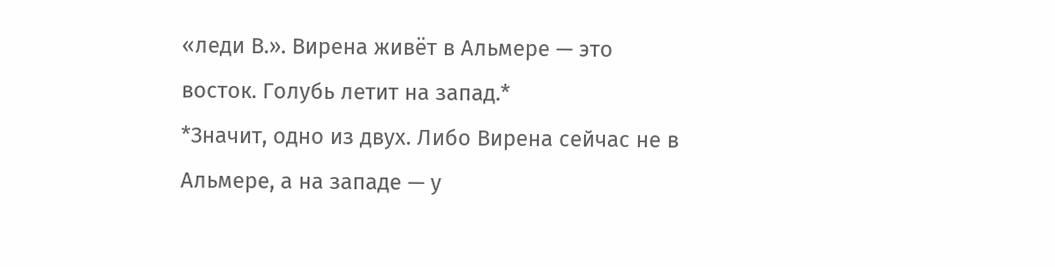«леди В.». Вирена живёт в Альмере — это восток. Голубь летит на запад.*
*Значит, одно из двух. Либо Вирена сейчас не в Альмере, а на западе — у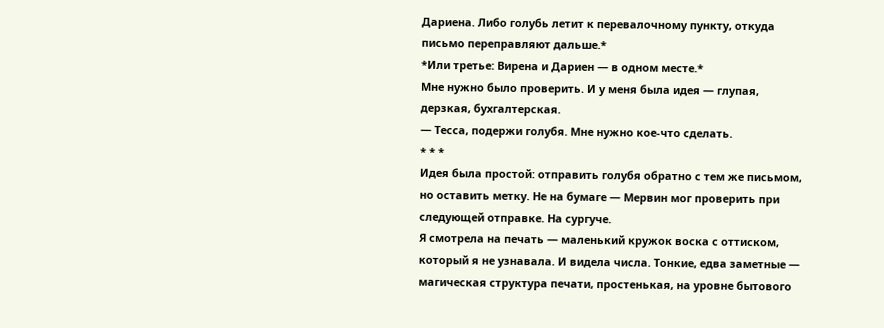Дариена. Либо голубь летит к перевалочному пункту, откуда письмо переправляют дальше.*
*Или третье: Вирена и Дариен — в одном месте.*
Мне нужно было проверить. И у меня была идея — глупая, дерзкая, бухгалтерская.
— Тесса, подержи голубя. Мне нужно кое-что сделать.
* * *
Идея была простой: отправить голубя обратно с тем же письмом, но оставить метку. Не на бумаге — Мервин мог проверить при следующей отправке. На сургуче.
Я смотрела на печать — маленький кружок воска с оттиском, который я не узнавала. И видела числа. Тонкие, едва заметные — магическая структура печати, простенькая, на уровне бытового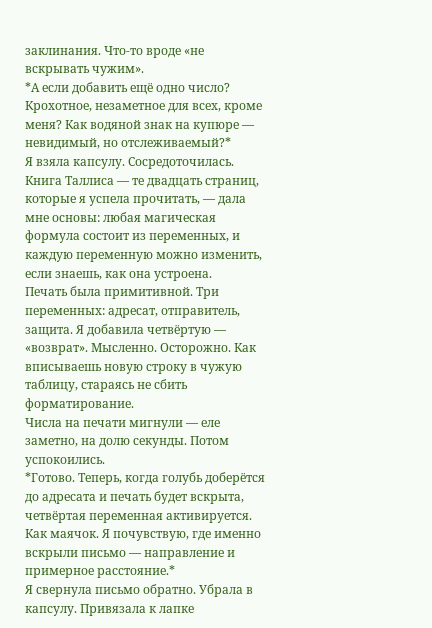заклинания. Что-то вроде «не вскрывать чужим».
*А если добавить ещё одно число? Крохотное, незаметное для всех, кроме меня? Как водяной знак на купюре — невидимый, но отслеживаемый?*
Я взяла капсулу. Сосредоточилась. Книга Таллиса — те двадцать страниц, которые я успела прочитать, — дала мне основы: любая магическая формула состоит из переменных, и каждую переменную можно изменить, если знаешь, как она устроена.
Печать была примитивной. Три переменных: адресат, отправитель, защита. Я добавила четвёртую — «возврат». Мысленно. Осторожно. Как вписываешь новую строку в чужую таблицу, стараясь не сбить форматирование.
Числа на печати мигнули — еле заметно, на долю секунды. Потом успокоились.
*Готово. Теперь, когда голубь доберётся до адресата и печать будет вскрыта, четвёртая переменная активируется. Как маячок. Я почувствую, где именно вскрыли письмо — направление и примерное расстояние.*
Я свернула письмо обратно. Убрала в капсулу. Привязала к лапке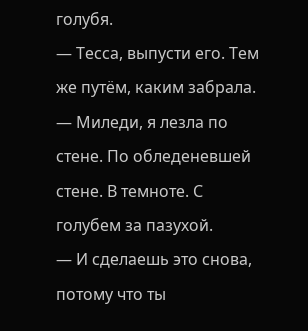голубя.
— Тесса, выпусти его. Тем же путём, каким забрала.
— Миледи, я лезла по стене. По обледеневшей стене. В темноте. С голубем за пазухой.
— И сделаешь это снова, потому что ты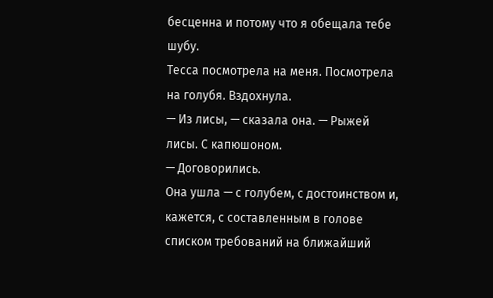бесценна и потому что я обещала тебе шубу.
Тесса посмотрела на меня. Посмотрела на голубя. Вздохнула.
— Из лисы, — сказала она. — Рыжей лисы. С капюшоном.
— Договорились.
Она ушла — с голубем, с достоинством и, кажется, с составленным в голове списком требований на ближайший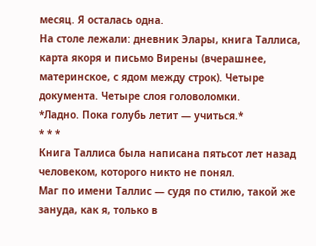месяц. Я осталась одна.
На столе лежали: дневник Элары, книга Таллиса, карта якоря и письмо Вирены (вчерашнее, материнское, с ядом между строк). Четыре документа. Четыре слоя головоломки.
*Ладно. Пока голубь летит — учиться.*
* * *
Книга Таллиса была написана пятьсот лет назад человеком, которого никто не понял.
Маг по имени Таллис — судя по стилю, такой же зануда, как я, только в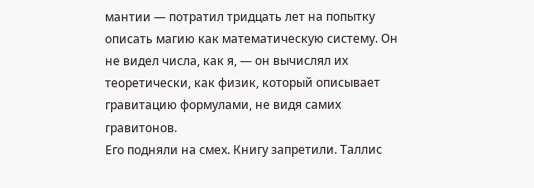мантии — потратил тридцать лет на попытку описать магию как математическую систему. Он не видел числа, как я, — он вычислял их теоретически, как физик, который описывает гравитацию формулами, не видя самих гравитонов.
Его подняли на смех. Книгу запретили. Таллис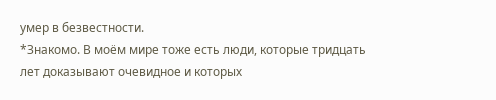умер в безвестности.
*Знакомо. В моём мире тоже есть люди, которые тридцать лет доказывают очевидное и которых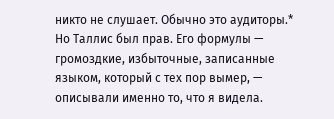никто не слушает. Обычно это аудиторы.*
Но Таллис был прав. Его формулы — громоздкие, избыточные, записанные языком, который с тех пор вымер, — описывали именно то, что я видела.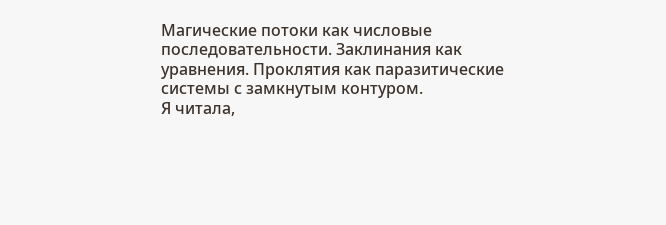Магические потоки как числовые последовательности. Заклинания как уравнения. Проклятия как паразитические системы с замкнутым контуром.
Я читала,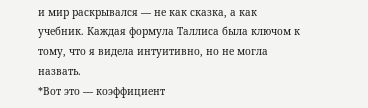и мир раскрывался — не как сказка, а как учебник. Каждая формула Таллиса была ключом к тому, что я видела интуитивно, но не могла назвать.
*Вот это — коэффициент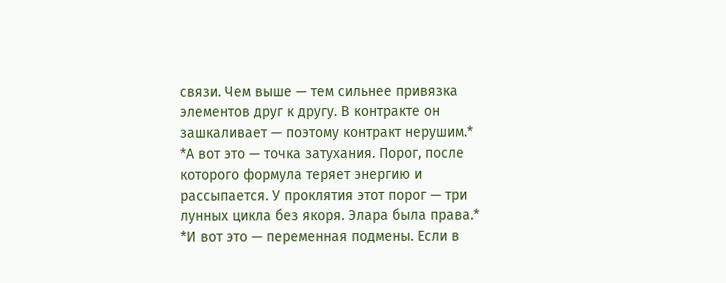связи. Чем выше — тем сильнее привязка элементов друг к другу. В контракте он зашкаливает — поэтому контракт нерушим.*
*А вот это — точка затухания. Порог, после которого формула теряет энергию и рассыпается. У проклятия этот порог — три лунных цикла без якоря. Элара была права.*
*И вот это — переменная подмены. Если в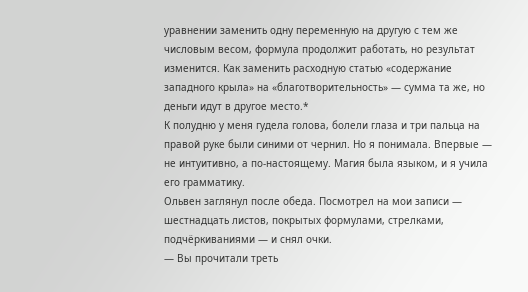уравнении заменить одну переменную на другую с тем же числовым весом, формула продолжит работать, но результат изменится. Как заменить расходную статью «содержание западного крыла» на «благотворительность» — сумма та же, но деньги идут в другое место.*
К полудню у меня гудела голова, болели глаза и три пальца на правой руке были синими от чернил. Но я понимала. Впервые — не интуитивно, а по-настоящему. Магия была языком, и я учила его грамматику.
Ольвен заглянул после обеда. Посмотрел на мои записи — шестнадцать листов, покрытых формулами, стрелками, подчёркиваниями — и снял очки.
— Вы прочитали треть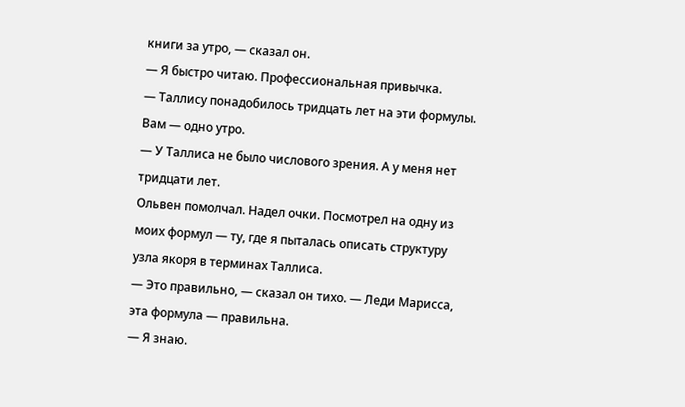книги за утро, — сказал он.
— Я быстро читаю. Профессиональная привычка.
— Таллису понадобилось тридцать лет на эти формулы. Вам — одно утро.
— У Таллиса не было числового зрения. А у меня нет тридцати лет.
Ольвен помолчал. Надел очки. Посмотрел на одну из моих формул — ту, где я пыталась описать структуру узла якоря в терминах Таллиса.
— Это правильно, — сказал он тихо. — Леди Марисса, эта формула — правильна.
— Я знаю.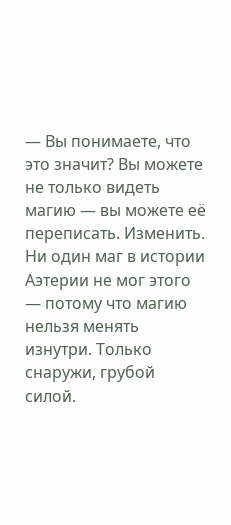— Вы понимаете, что это значит? Вы можете не только видеть магию — вы можете её переписать. Изменить. Ни один маг в истории Аэтерии не мог этого — потому что магию нельзя менять изнутри. Только снаружи, грубой силой.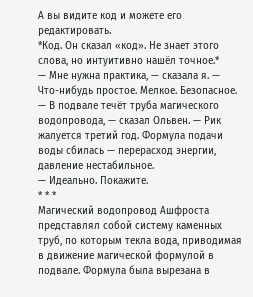А вы видите код и можете его редактировать.
*Код. Он сказал «код». Не знает этого слова, но интуитивно нашёл точное.*
— Мне нужна практика, — сказала я. — Что-нибудь простое. Мелкое. Безопасное.
— В подвале течёт труба магического водопровода, — сказал Ольвен. — Рик жалуется третий год. Формула подачи воды сбилась — перерасход энергии, давление нестабильное.
— Идеально. Покажите.
* * *
Магический водопровод Ашфроста представлял собой систему каменных труб, по которым текла вода, приводимая в движение магической формулой в подвале. Формула была вырезана в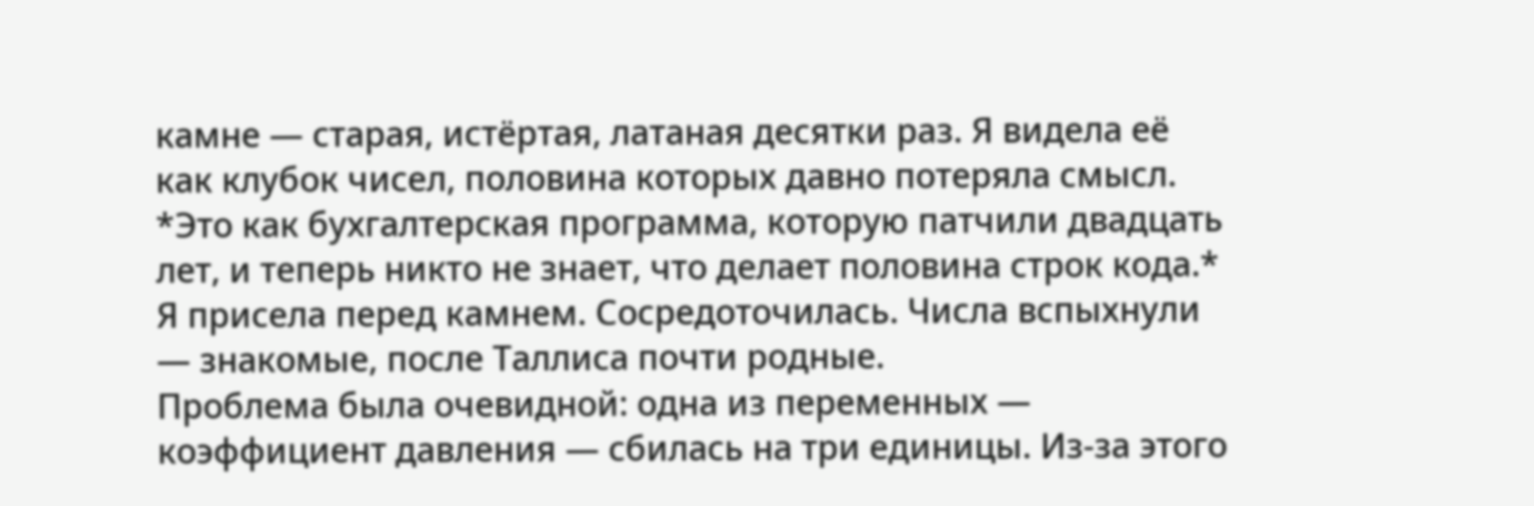камне — старая, истёртая, латаная десятки раз. Я видела её как клубок чисел, половина которых давно потеряла смысл.
*Это как бухгалтерская программа, которую патчили двадцать лет, и теперь никто не знает, что делает половина строк кода.*
Я присела перед камнем. Сосредоточилась. Числа вспыхнули — знакомые, после Таллиса почти родные.
Проблема была очевидной: одна из переменных — коэффициент давления — сбилась на три единицы. Из-за этого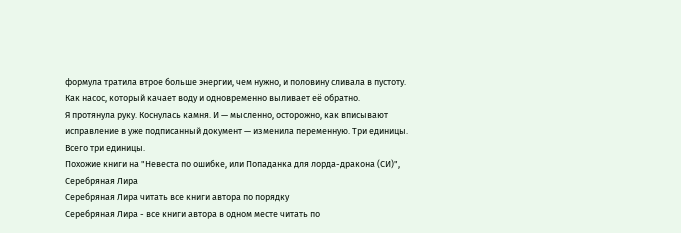формула тратила втрое больше энергии, чем нужно, и половину сливала в пустоту. Как насос, который качает воду и одновременно выливает её обратно.
Я протянула руку. Коснулась камня. И — мысленно, осторожно, как вписывают исправление в уже подписанный документ — изменила переменную. Три единицы. Всего три единицы.
Похожие книги на "Невеста по ошибке, или Попаданка для лорда-дракона (СИ)", Серебряная Лира
Серебряная Лира читать все книги автора по порядку
Серебряная Лира - все книги автора в одном месте читать по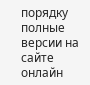порядку полные версии на сайте онлайн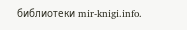библиотеки mir-knigi.info.